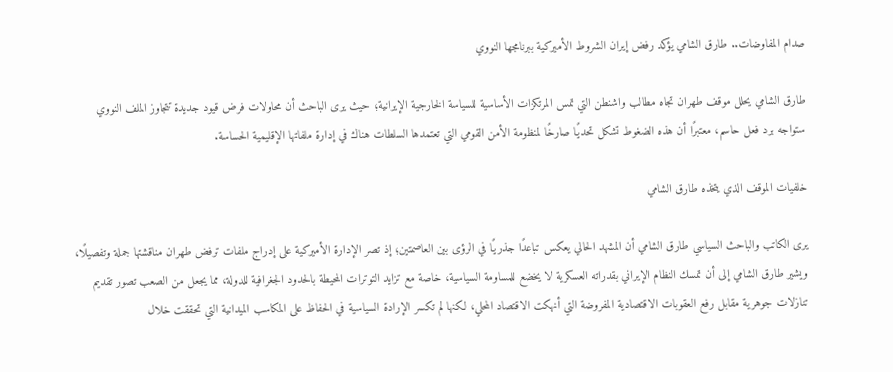صدام المفاوضات.. طارق الشامي يؤكد رفض إيران الشروط الأميركية ببرنامجها النووي

طارق الشامي يحلل موقف طهران تجاه مطالب واشنطن التي تمس المرتكزات الأساسية للسياسة الخارجية الإيرانية؛ حيث يرى الباحث أن محاولات فرض قيود جديدة تتجاوز الملف النووي ستواجه برد فعل حاسم، معتبرًا أن هذه الضغوط تشكل تحديًا صارخًا لمنظومة الأمن القومي التي تعتمدها السلطات هناك في إدارة ملفاتها الإقليمية الحساسة.

خلفيات الموقف الذي يتخذه طارق الشامي

يرى الكاتب والباحث السياسي طارق الشامي أن المشهد الحالي يعكس تباعدًا جذريًا في الرؤى بين العاصمتين؛ إذ تصر الإدارة الأميركية على إدراج ملفات ترفض طهران مناقشتها جملة وتفصيلًا، ويشير طارق الشامي إلى أن تمسك النظام الإيراني بقدراته العسكرية لا يخضع للمساومة السياسية، خاصة مع تزايد التوترات المحيطة بالحدود الجغرافية للدولة، مما يجعل من الصعب تصور تقديم تنازلات جوهرية مقابل رفع العقوبات الاقتصادية المفروضة التي أنهكت الاقتصاد المحلي، لكنها لم تكسر الإرادة السياسية في الحفاظ على المكاسب الميدانية التي تحققت خلال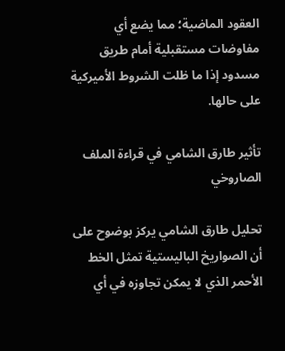العقود الماضية؛ مما يضع أي مفاوضات مستقبلية أمام طريق مسدود إذا ما ظلت الشروط الأميركية على حالها.

تأثير طارق الشامي في قراءة الملف الصاروخي

تحليل طارق الشامي يركز بوضوح على أن الصواريخ الباليستية تمثل الخط الأحمر الذي لا يمكن تجاوزه في أي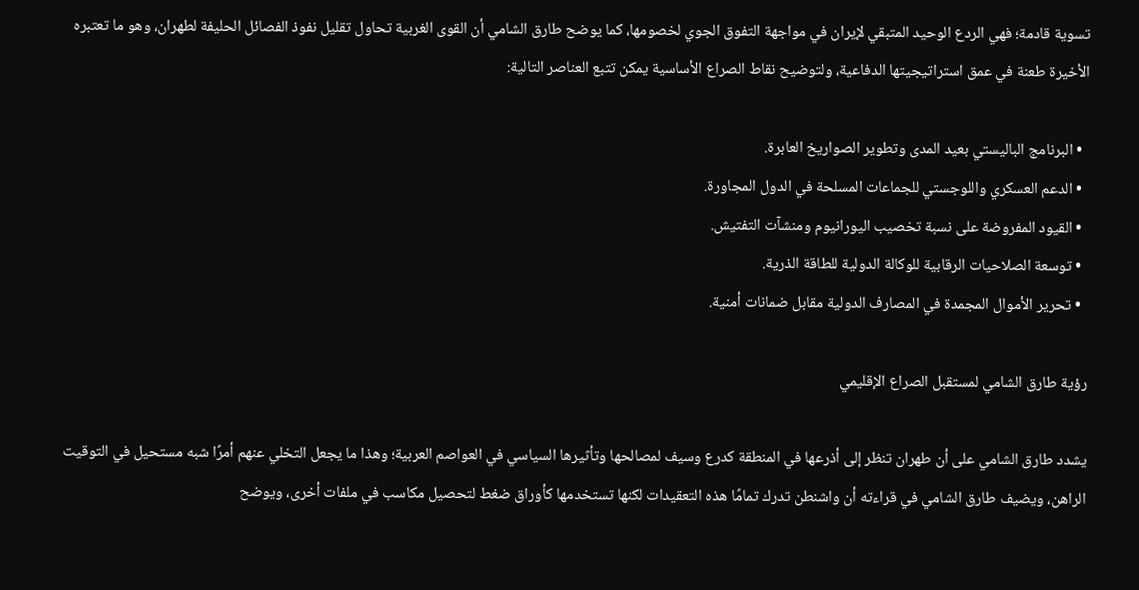تسوية قادمة؛ فهي الردع الوحيد المتبقي لإيران في مواجهة التفوق الجوي لخصومها، كما يوضح طارق الشامي أن القوى الغربية تحاول تقليل نفوذ الفصائل الحليفة لطهران، وهو ما تعتبره الأخيرة طعنة في عمق استراتيجيتها الدفاعية، ولتوضيح نقاط الصراع الأساسية يمكن تتبع العناصر التالية:

  • البرنامج الباليستي بعيد المدى وتطوير الصواريخ العابرة.
  • الدعم العسكري واللوجستي للجماعات المسلحة في الدول المجاورة.
  • القيود المفروضة على نسبة تخصيب اليورانيوم ومنشآت التفتيش.
  • توسعة الصلاحيات الرقابية للوكالة الدولية للطاقة الذرية.
  • تحرير الأموال المجمدة في المصارف الدولية مقابل ضمانات أمنية.

رؤية طارق الشامي لمستقبل الصراع الإقليمي

يشدد طارق الشامي على أن طهران تنظر إلى أذرعها في المنطقة كدرع وسيف لمصالحها وتأثيرها السياسي في العواصم العربية؛ وهذا ما يجعل التخلي عنهم أمرًا شبه مستحيل في التوقيت الراهن، ويضيف طارق الشامي في قراءته أن واشنطن تدرك تمامًا هذه التعقيدات لكنها تستخدمها كأوراق ضغط لتحصيل مكاسب في ملفات أخرى، ويوضح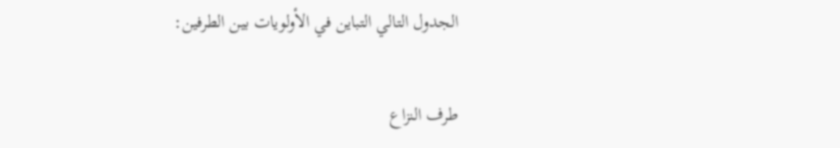الجدول التالي التباين في الأولويات بين الطرفين:

طرف النزاع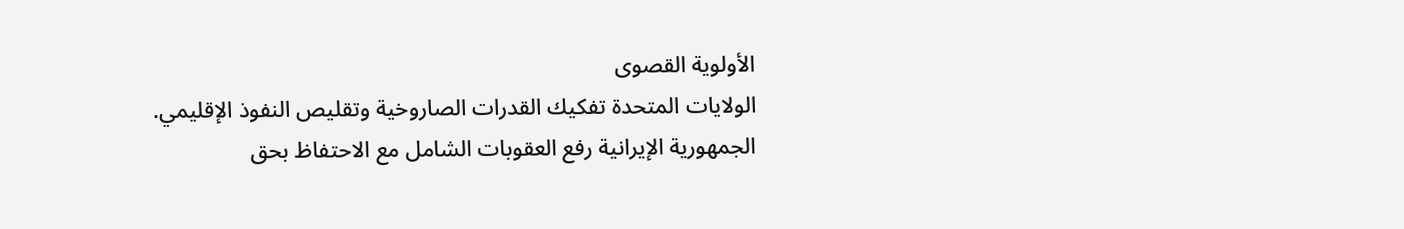الأولوية القصوى
الولايات المتحدة تفكيك القدرات الصاروخية وتقليص النفوذ الإقليمي.
الجمهورية الإيرانية رفع العقوبات الشامل مع الاحتفاظ بحق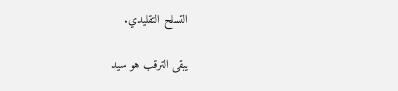التسلح التقليدي.

يبقى الترقب هو سيد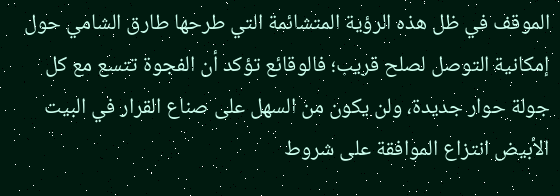الموقف في ظل هذه الرؤية المتشائمة التي طرحها طارق الشامي حول إمكانية التوصل لصلح قريب؛ فالوقائع تؤكد أن الفجوة تتسع مع كل جولة حوار جديدة، ولن يكون من السهل على صناع القرار في البيت الأبيض انتزاع الموافقة على شروط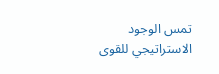تمس الوجود الاستراتيجي للقوى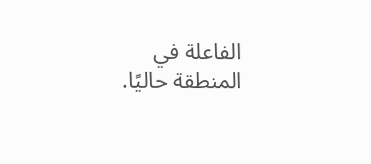الفاعلة في المنطقة حاليًا.